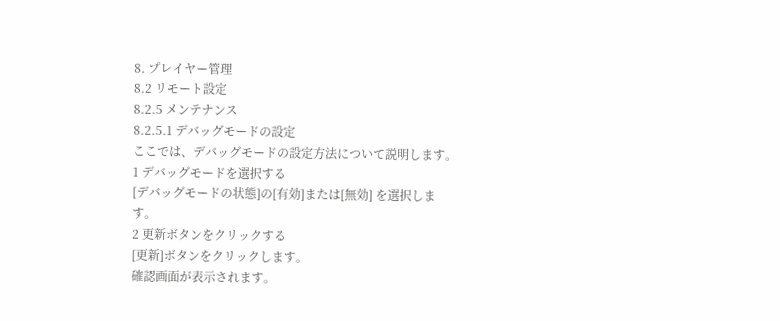8. プレイヤー管理
8.2 リモート設定
8.2.5 メンテナンス
8.2.5.1 デバッグモードの設定
ここでは、デバッグモードの設定方法について説明します。
1 デバッグモードを選択する
[デバッグモードの状態]の[有効]または[無効] を選択しま
す。
2 更新ボタンをクリックする
[更新]ボタンをクリックします。
確認画面が表示されます。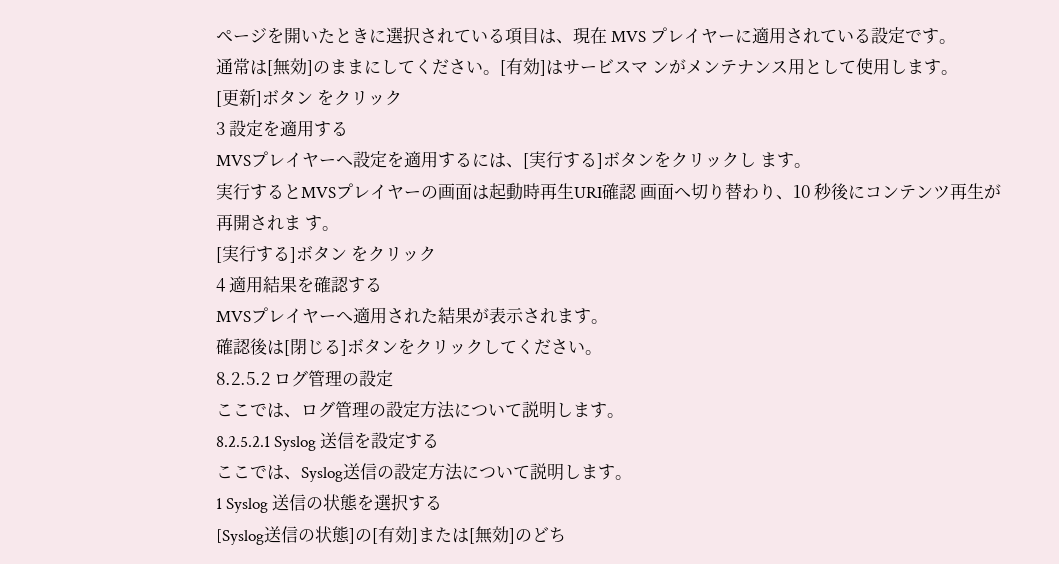ページを開いたときに選択されている項目は、現在 MVS プレイヤーに適用されている設定です。
通常は[無効]のままにしてください。[有効]はサービスマ ンがメンテナンス用として使用します。
[更新]ボタン をクリック
3 設定を適用する
MVSプレイヤーへ設定を適用するには、[実行する]ボタンをクリックし ます。
実行するとMVSプレイヤーの画面は起動時再生URI確認 画面へ切り替わり、10 秒後にコンテンツ再生が再開されま す。
[実行する]ボタン をクリック
4 適用結果を確認する
MVSプレイヤーへ適用された結果が表示されます。
確認後は[閉じる]ボタンをクリックしてください。
8.2.5.2 ログ管理の設定
ここでは、ログ管理の設定方法について説明します。
8.2.5.2.1 Syslog 送信を設定する
ここでは、Syslog送信の設定方法について説明します。
1 Syslog 送信の状態を選択する
[Syslog送信の状態]の[有効]または[無効]のどち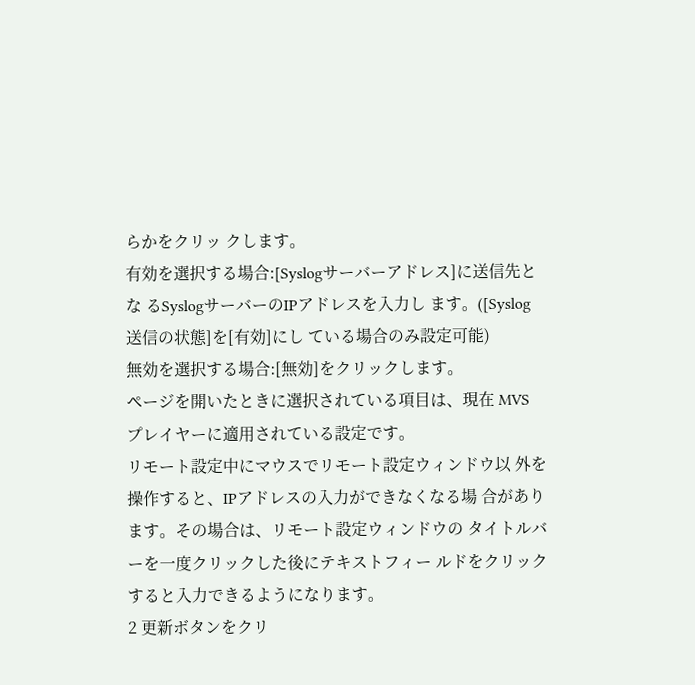らかをクリッ クします。
有効を選択する場合:[Syslogサーバーアドレス]に送信先とな るSyslogサーバーのIPアドレスを入力し ます。([Syslog送信の状態]を[有効]にし ている場合のみ設定可能)
無効を選択する場合:[無効]をクリックします。
ページを開いたときに選択されている項目は、現在 MVS プレイヤーに適用されている設定です。
リモート設定中にマウスでリモート設定ウィンドウ以 外を操作すると、IPアドレスの入力ができなくなる場 合があります。その場合は、リモート設定ウィンドウの タイトルバーを一度クリックした後にテキストフィー ルドをクリックすると入力できるようになります。
2 更新ボタンをクリ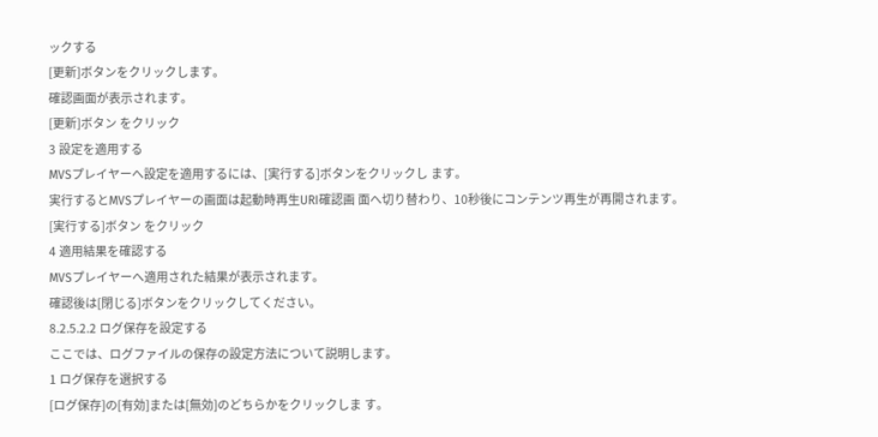ックする
[更新]ボタンをクリックします。
確認画面が表示されます。
[更新]ボタン をクリック
3 設定を適用する
MVSプレイヤーへ設定を適用するには、[実行する]ボタンをクリックし ます。
実行するとMVSプレイヤーの画面は起動時再生URI確認画 面へ切り替わり、10秒後にコンテンツ再生が再開されます。
[実行する]ボタン をクリック
4 適用結果を確認する
MVSプレイヤーへ適用された結果が表示されます。
確認後は[閉じる]ボタンをクリックしてください。
8.2.5.2.2 ログ保存を設定する
ここでは、ログファイルの保存の設定方法について説明します。
1 ログ保存を選択する
[ログ保存]の[有効]または[無効]のどちらかをクリックしま す。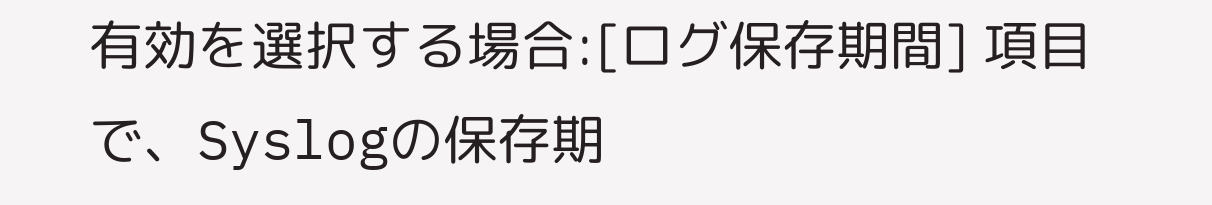有効を選択する場合:[ログ保存期間] 項目で、Syslogの保存期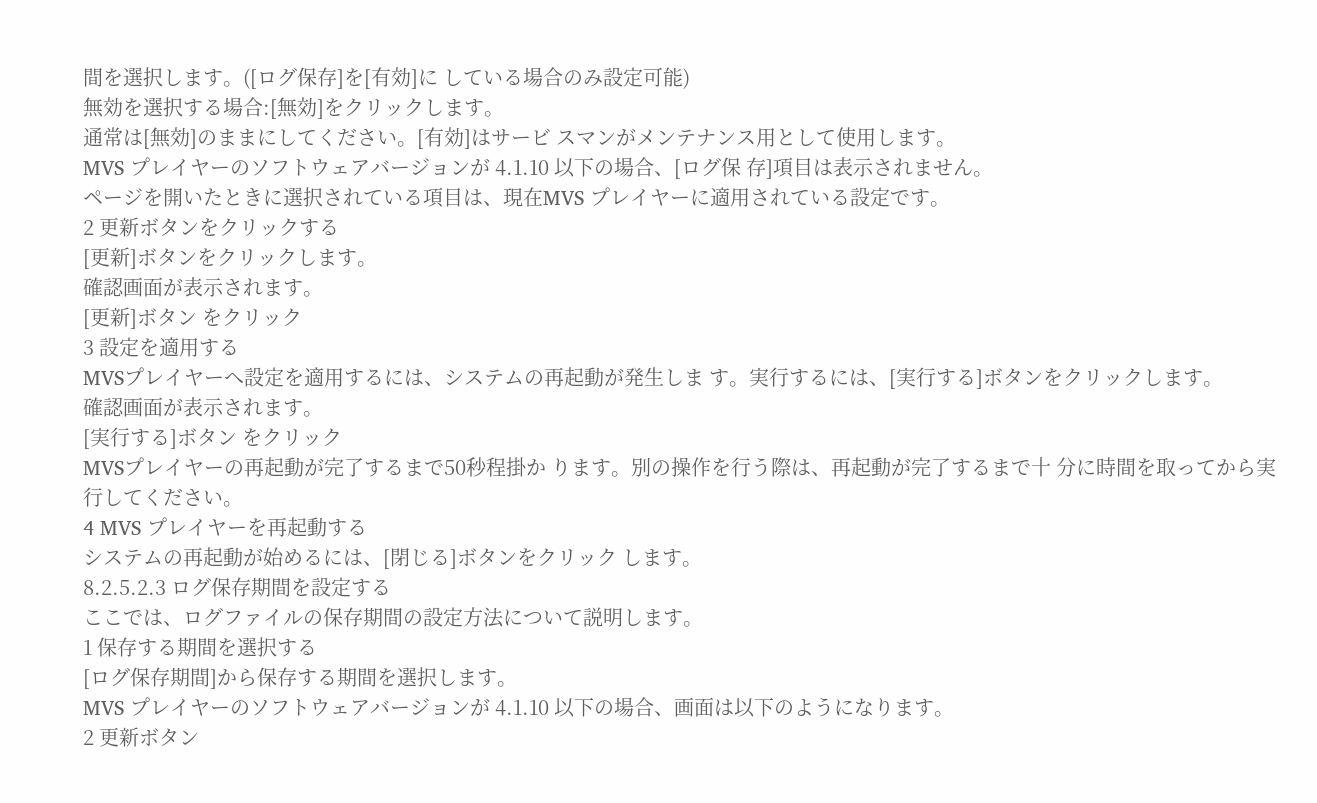間を選択します。([ログ保存]を[有効]に している場合のみ設定可能)
無効を選択する場合:[無効]をクリックします。
通常は[無効]のままにしてください。[有効]はサービ スマンがメンテナンス用として使用します。
MVS プレイヤーのソフトウェアバージョンが 4.1.10 以下の場合、[ログ保 存]項目は表示されません。
ページを開いたときに選択されている項目は、現在MVS プレイヤーに適用されている設定です。
2 更新ボタンをクリックする
[更新]ボタンをクリックします。
確認画面が表示されます。
[更新]ボタン をクリック
3 設定を適用する
MVSプレイヤーへ設定を適用するには、システムの再起動が発生しま す。実行するには、[実行する]ボタンをクリックします。
確認画面が表示されます。
[実行する]ボタン をクリック
MVSプレイヤーの再起動が完了するまで50秒程掛か ります。別の操作を行う際は、再起動が完了するまで十 分に時間を取ってから実行してください。
4 MVS プレイヤーを再起動する
システムの再起動が始めるには、[閉じる]ボタンをクリック します。
8.2.5.2.3 ログ保存期間を設定する
ここでは、ログファイルの保存期間の設定方法について説明します。
1 保存する期間を選択する
[ログ保存期間]から保存する期間を選択します。
MVS プレイヤーのソフトウェアバージョンが 4.1.10 以下の場合、画面は以下のようになります。
2 更新ボタン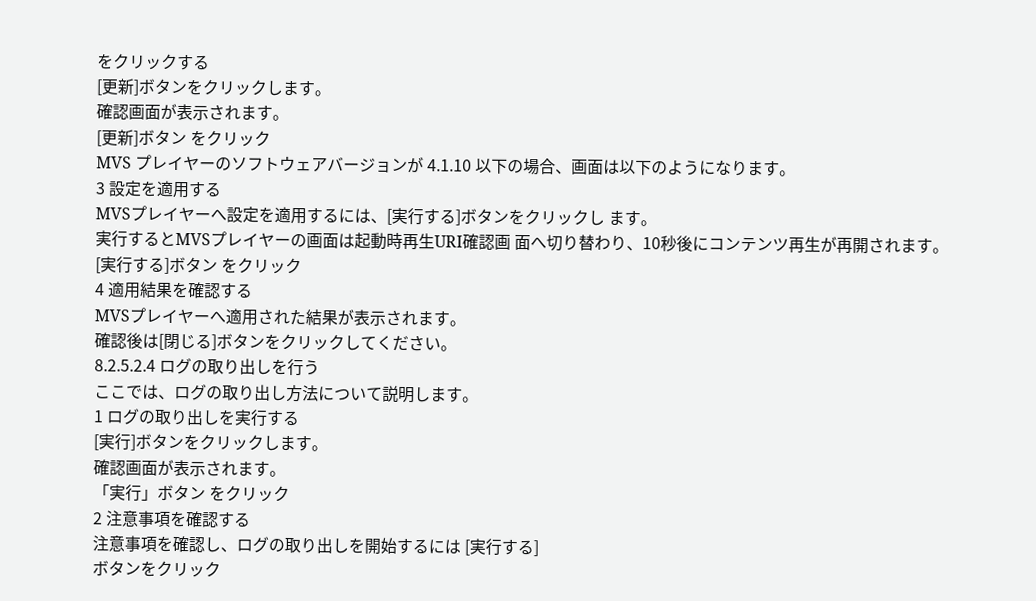をクリックする
[更新]ボタンをクリックします。
確認画面が表示されます。
[更新]ボタン をクリック
MVS プレイヤーのソフトウェアバージョンが 4.1.10 以下の場合、画面は以下のようになります。
3 設定を適用する
MVSプレイヤーへ設定を適用するには、[実行する]ボタンをクリックし ます。
実行するとMVSプレイヤーの画面は起動時再生URI確認画 面へ切り替わり、10秒後にコンテンツ再生が再開されます。
[実行する]ボタン をクリック
4 適用結果を確認する
MVSプレイヤーへ適用された結果が表示されます。
確認後は[閉じる]ボタンをクリックしてください。
8.2.5.2.4 ログの取り出しを行う
ここでは、ログの取り出し方法について説明します。
1 ログの取り出しを実行する
[実行]ボタンをクリックします。
確認画面が表示されます。
「実行」ボタン をクリック
2 注意事項を確認する
注意事項を確認し、ログの取り出しを開始するには [実行する]
ボタンをクリック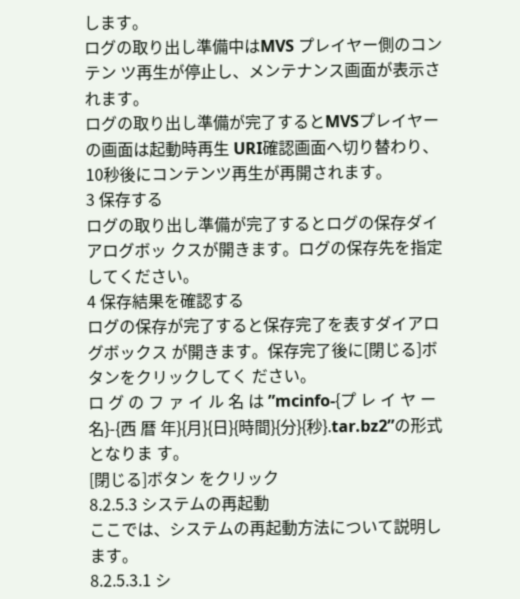します。
ログの取り出し準備中はMVS プレイヤー側のコンテン ツ再生が停止し、メンテナンス画面が表示されます。
ログの取り出し準備が完了するとMVSプレイヤーの画面は起動時再生 URI確認画面へ切り替わり、10秒後にコンテンツ再生が再開されます。
3 保存する
ログの取り出し準備が完了するとログの保存ダイアログボッ クスが開きます。ログの保存先を指定してください。
4 保存結果を確認する
ログの保存が完了すると保存完了を表すダイアログボックス が開きます。保存完了後に[閉じる]ボタンをクリックしてく ださい。
ロ グ の フ ァ イ ル 名 は ”mcinfo-{プ レ イ ヤ ー 名}-{西 暦 年}{月}{日}{時間}{分}{秒}.tar.bz2”の形式となりま す。
[閉じる]ボタン をクリック
8.2.5.3 システムの再起動
ここでは、システムの再起動方法について説明します。
8.2.5.3.1 シ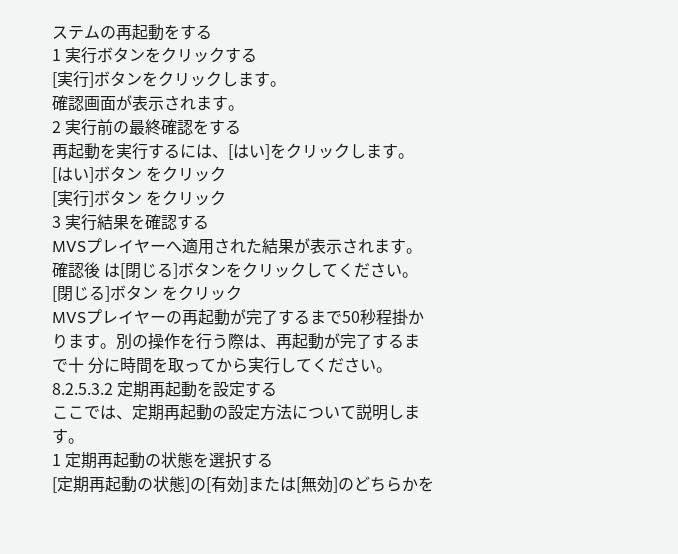ステムの再起動をする
1 実行ボタンをクリックする
[実行]ボタンをクリックします。
確認画面が表示されます。
2 実行前の最終確認をする
再起動を実行するには、[はい]をクリックします。
[はい]ボタン をクリック
[実行]ボタン をクリック
3 実行結果を確認する
MVSプレイヤーへ適用された結果が表示されます。確認後 は[閉じる]ボタンをクリックしてください。
[閉じる]ボタン をクリック
MVSプレイヤーの再起動が完了するまで50秒程掛か ります。別の操作を行う際は、再起動が完了するまで十 分に時間を取ってから実行してください。
8.2.5.3.2 定期再起動を設定する
ここでは、定期再起動の設定方法について説明します。
1 定期再起動の状態を選択する
[定期再起動の状態]の[有効]または[無効]のどちらかを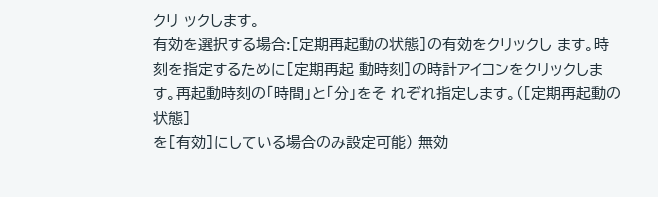クリ ックします。
有効を選択する場合:[定期再起動の状態]の有効をクリックし ます。時刻を指定するために[定期再起 動時刻]の時計アイコンをクリックしま す。再起動時刻の「時間」と「分」をそ れぞれ指定します。([定期再起動の状態]
を[有効]にしている場合のみ設定可能) 無効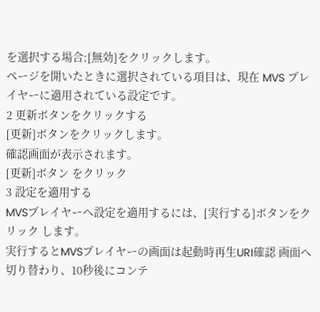を選択する場合:[無効]をクリックします。
ページを開いたときに選択されている項目は、現在 MVS プレイヤーに適用されている設定です。
2 更新ボタンをクリックする
[更新]ボタンをクリックします。
確認画面が表示されます。
[更新]ボタン をクリック
3 設定を適用する
MVSプレイヤーへ設定を適用するには、[実行する]ボタンをクリック します。
実行するとMVSプレイヤーの画面は起動時再生URI確認 画面へ切り替わり、10秒後にコンテ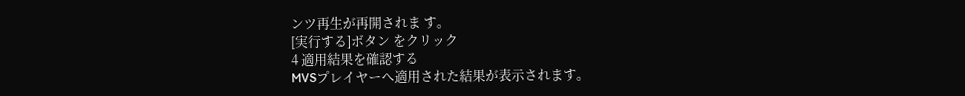ンツ再生が再開されま す。
[実行する]ボタン をクリック
4 適用結果を確認する
MVSプレイヤーへ適用された結果が表示されます。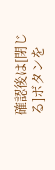確認後は[閉じる]ボタンを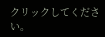クリックしてください。